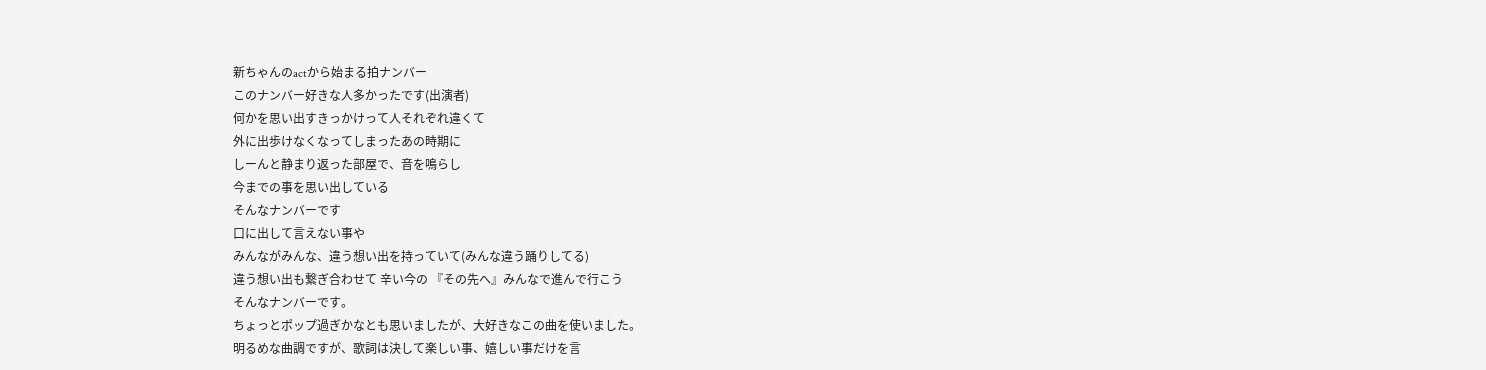新ちゃんのactから始まる拍ナンバー
このナンバー好きな人多かったです(出演者)
何かを思い出すきっかけって人それぞれ違くて
外に出歩けなくなってしまったあの時期に
しーんと静まり返った部屋で、音を鳴らし
今までの事を思い出している
そんなナンバーです
口に出して言えない事や
みんながみんな、違う想い出を持っていて(みんな違う踊りしてる)
違う想い出も繋ぎ合わせて 辛い今の 『その先へ』みんなで進んで行こう
そんなナンバーです。
ちょっとポップ過ぎかなとも思いましたが、大好きなこの曲を使いました。
明るめな曲調ですが、歌詞は決して楽しい事、嬉しい事だけを言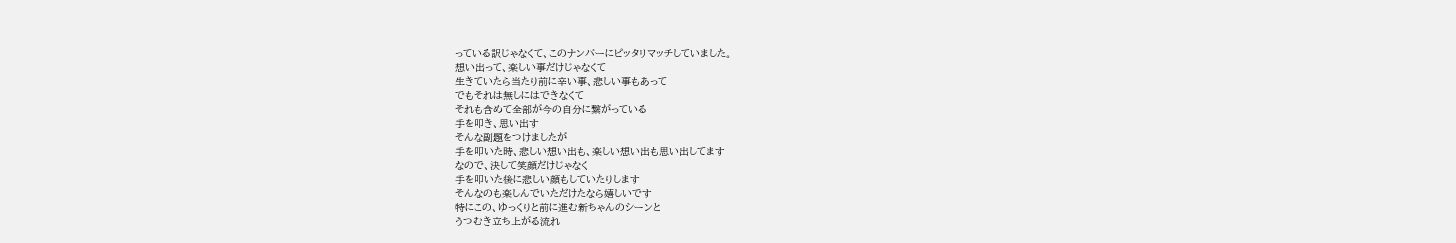っている訳じゃなくて、このナンバーにピッタリマッチしていました。
想い出って、楽しい事だけじゃなくて
生きていたら当たり前に辛い事、悲しい事もあって
でもそれは無しにはできなくて
それも含めて全部が今の自分に繋がっている
手を叩き、思い出す
そんな副題をつけましたが
手を叩いた時、悲しい想い出も、楽しい想い出も思い出してます
なので、決して笑顔だけじゃなく
手を叩いた後に悲しい顔もしていたりします
そんなのも楽しんでいただけたなら嬉しいです
特にこの、ゆっくりと前に進む新ちゃんのシーンと
うつむき立ち上がる流れ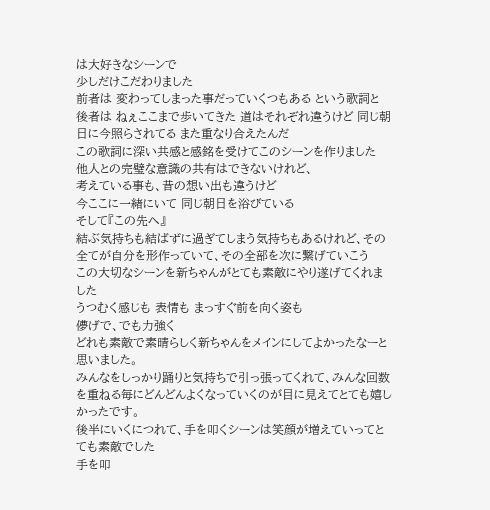は大好きなシーンで
少しだけこだわりました
前者は 変わってしまった事だっていくつもある という歌詞と
後者は ねぇここまで歩いてきた 道はそれぞれ違うけど 同じ朝日に今照らされてる また重なり合えたんだ
この歌詞に深い共感と感銘を受けてこのシーンを作りました
他人との完璧な意識の共有はできないけれど、
考えている事も、昔の想い出も違うけど
今ここに一緒にいて 同じ朝日を浴びている
そして『この先へ』
結ぶ気持ちも結ばずに過ぎてしまう気持ちもあるけれど、その全てが自分を形作っていて、その全部を次に繋げていこう
この大切なシーンを新ちゃんがとても素敵にやり遂げてくれました
うつむく感じも 表情も まっすぐ前を向く姿も
儚げで、でも力強く
どれも素敵で素晴らしく新ちゃんをメインにしてよかったなーと思いました。
みんなをしっかり踊りと気持ちで引っ張ってくれて、みんな回数を重ねる毎にどんどんよくなっていくのが目に見えてとても嬉しかったです。
後半にいくにつれて、手を叩くシーンは笑顔が増えていってとても素敵でした
手を叩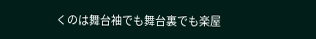くのは舞台袖でも舞台裏でも楽屋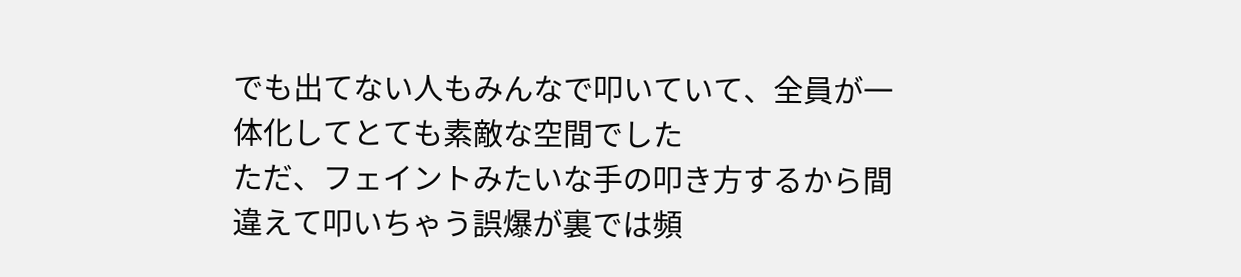でも出てない人もみんなで叩いていて、全員が一体化してとても素敵な空間でした
ただ、フェイントみたいな手の叩き方するから間違えて叩いちゃう誤爆が裏では頻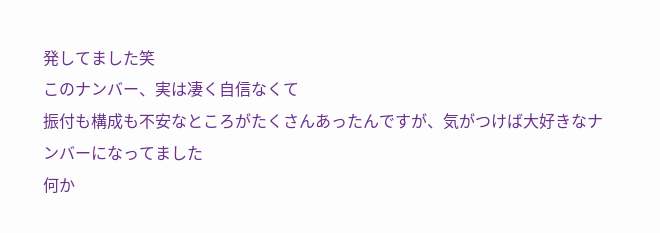発してました笑
このナンバー、実は凄く自信なくて
振付も構成も不安なところがたくさんあったんですが、気がつけば大好きなナンバーになってました
何か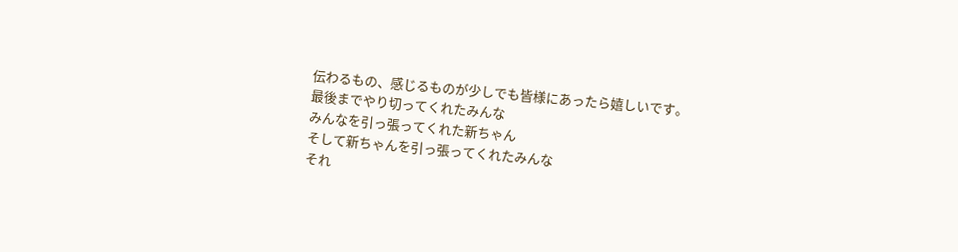伝わるもの、感じるものが少しでも皆様にあったら嬉しいです。
最後までやり切ってくれたみんな
みんなを引っ張ってくれた新ちゃん
そして新ちゃんを引っ張ってくれたみんな
それ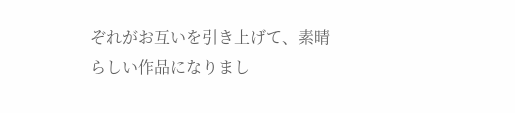ぞれがお互いを引き上げて、素晴らしい作品になりまし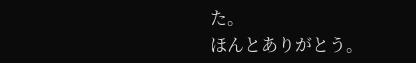た。
ほんとありがとう。